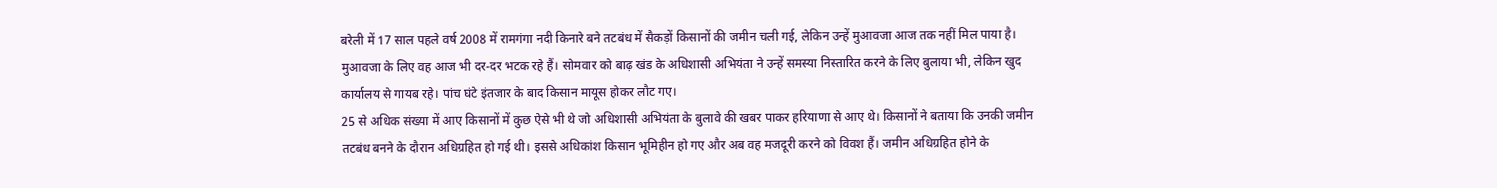बरेली में 17 साल पहले वर्ष 2008 में रामगंगा नदी किनारे बने तटबंध में सैकड़ों किसानों की जमीन चली गई, लेकिन उन्हें मुआवजा आज तक नहीं मिल पाया है। मुआवजा के लिए वह आज भी दर-दर भटक रहे हैं। सोमवार को बाढ़ खंड के अधिशासी अभियंता ने उन्हें समस्या निस्तारित करने के लिए बुलाया भी, लेकिन खुद कार्यालय से गायब रहे। पांच घंटे इंतजार के बाद किसान मायूस होकर लौट गए।
25 से अधिक संख्या में आए किसानों में कुछ ऐसे भी थे जो अधिशासी अभियंता के बुलावे की खबर पाकर हरियाणा से आए थे। किसानों ने बताया कि उनकी जमीन तटबंध बनने के दौरान अधिग्रहित हो गई थी। इससे अधिकांश किसान भूमिहीन हो गए और अब वह मजदूरी करने को विवश हैं। जमीन अधिग्रहित होने के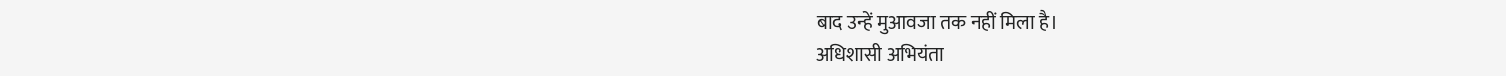बाद उन्हें मुआवजा तक नहीं मिला है।
अधिशासी अभियंता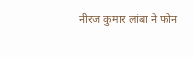नीरज कुमार लांबा ने फोन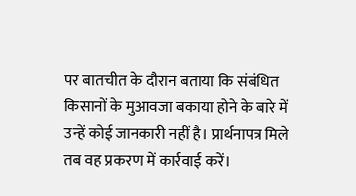पर बातचीत के दौरान बताया कि संबंधित किसानों के मुआवजा बकाया होने के बारे में उन्हें कोई जानकारी नहीं है। प्रार्थनापत्र मिले तब वह प्रकरण में कार्रवाई करें।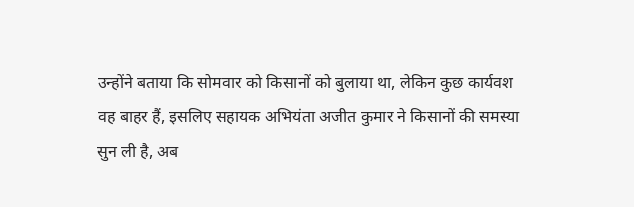उन्होंने बताया कि सोमवार को किसानों को बुलाया था, लेकिन कुछ कार्यवश वह बाहर हैं, इसलिए सहायक अभियंता अजीत कुमार ने किसानों की समस्या सुन ली है, अब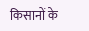किसानों के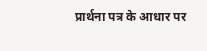प्रार्थना पत्र के आधार पर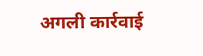अगली कार्रवाई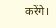करेंगे।